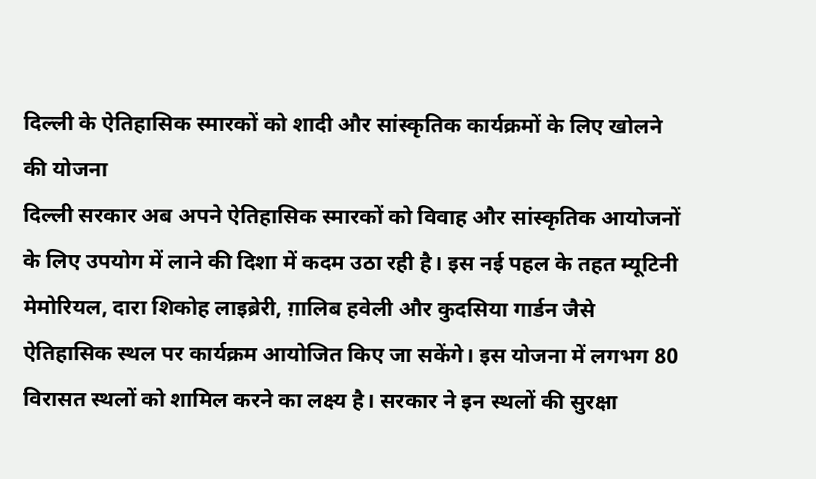दिल्ली के ऐतिहासिक स्मारकों को शादी और सांस्कृतिक कार्यक्रमों के लिए खोलने की योजना
दिल्ली सरकार अब अपने ऐतिहासिक स्मारकों को विवाह और सांस्कृतिक आयोजनों के लिए उपयोग में लाने की दिशा में कदम उठा रही है। इस नई पहल के तहत म्यूटिनी मेमोरियल, दारा शिकोह लाइब्रेरी, ग़ालिब हवेली और कुदसिया गार्डन जैसे ऐतिहासिक स्थल पर कार्यक्रम आयोजित किए जा सकेंगे। इस योजना में लगभग 80 विरासत स्थलों को शामिल करने का लक्ष्य है। सरकार ने इन स्थलों की सुरक्षा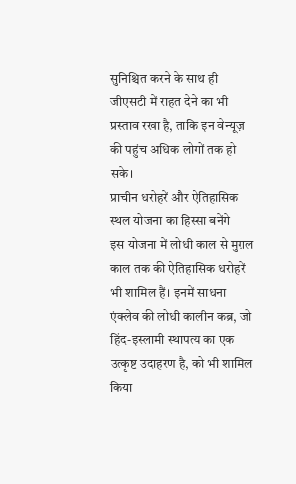सुनिश्चित करने के साथ ही जीएसटी में राहत देने का भी प्रस्ताव रखा है, ताकि इन वेन्यूज़ की पहुंच अधिक लोगों तक हो सके।
प्राचीन धरोहरें और ऐतिहासिक स्थल योजना का हिस्सा बनेंगे
इस योजना में लोधी काल से मुग़ल काल तक की ऐतिहासिक धरोहरें भी शामिल हैं। इनमें साधना एंक्लेव की लोधी कालीन कब्र, जो हिंद-इस्लामी स्थापत्य का एक उत्कृष्ट उदाहरण है, को भी शामिल किया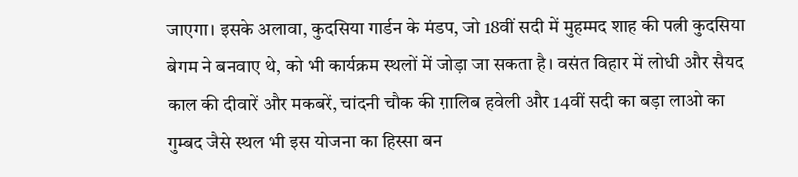जाएगा। इसके अलावा, कुदसिया गार्डन के मंडप, जो 18वीं सदी में मुहम्मद शाह की पत्नी कुदसिया बेगम ने बनवाए थे, को भी कार्यक्रम स्थलों में जोड़ा जा सकता है। वसंत विहार में लोधी और सैयद काल की दीवारें और मकबरें, चांदनी चौक की ग़ालिब हवेली और 14वीं सदी का बड़ा लाओ का गुम्बद जैसे स्थल भी इस योजना का हिस्सा बन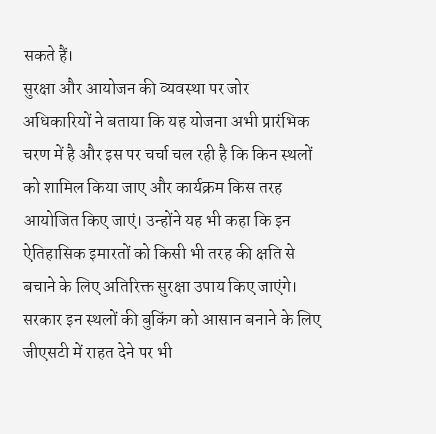सकते हैं।
सुरक्षा और आयोजन की व्यवस्था पर जोर
अधिकारियों ने बताया कि यह योजना अभी प्रारंभिक चरण में है और इस पर चर्चा चल रही है कि किन स्थलों को शामिल किया जाए और कार्यक्रम किस तरह आयोजित किए जाएं। उन्होंने यह भी कहा कि इन ऐतिहासिक इमारतों को किसी भी तरह की क्षति से बचाने के लिए अतिरिक्त सुरक्षा उपाय किए जाएंगे। सरकार इन स्थलों की बुकिंग को आसान बनाने के लिए जीएसटी में राहत देने पर भी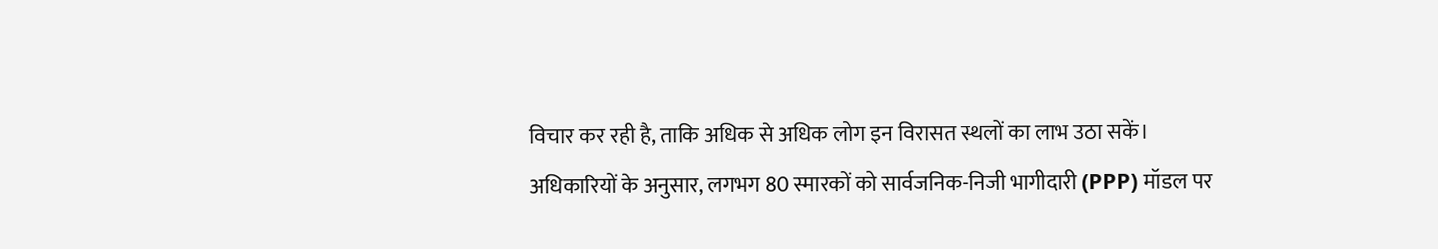विचार कर रही है, ताकि अधिक से अधिक लोग इन विरासत स्थलों का लाभ उठा सकें।
अधिकारियों के अनुसार, लगभग 80 स्मारकों को सार्वजनिक-निजी भागीदारी (PPP) मॉडल पर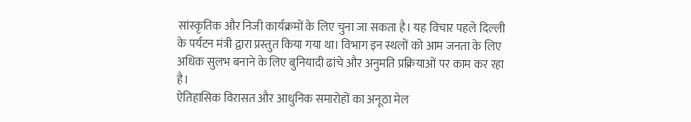सांस्कृतिक और निजी कार्यक्रमों के लिए चुना जा सकता है। यह विचार पहले दिल्ली के पर्यटन मंत्री द्वारा प्रस्तुत किया गया था। विभाग इन स्थलों को आम जनता के लिए अधिक सुलभ बनाने के लिए बुनियादी ढांचे और अनुमति प्रक्रियाओं पर काम कर रहा है।
ऐतिहासिक विरासत और आधुनिक समारोहों का अनूठा मेल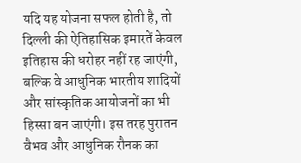यदि यह योजना सफल होती है, तो दिल्ली की ऐतिहासिक इमारतें केवल इतिहास की धरोहर नहीं रह जाएंगी, बल्कि वे आधुनिक भारतीय शादियों और सांस्कृतिक आयोजनों का भी हिस्सा बन जाएंगी। इस तरह पुरातन वैभव और आधुनिक रौनक का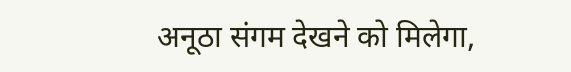अनूठा संगम देखने को मिलेगा,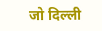जो दिल्ली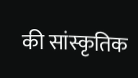की सांस्कृतिक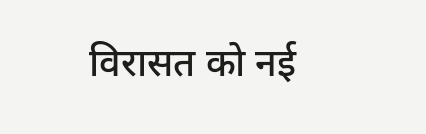विरासत को नई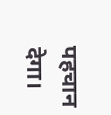पहचान देगा।